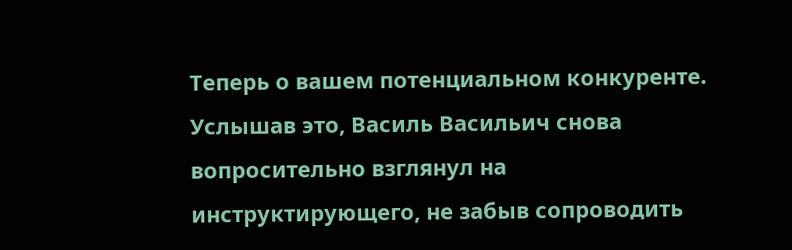Теперь о вашем потенциальном конкуренте. Услышав это, Василь Васильич снова вопросительно взглянул на инструктирующего, не забыв сопроводить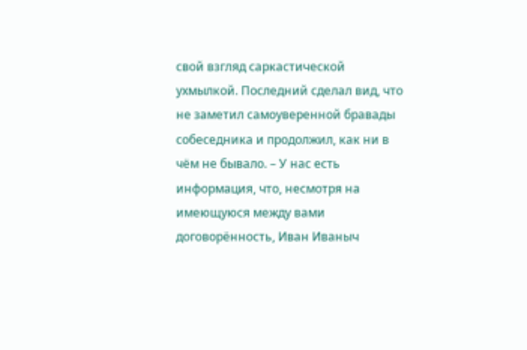свой взгляд саркастической ухмылкой. Последний сделал вид, что не заметил самоуверенной бравады собеседника и продолжил, как ни в чём не бывало. – У нас есть информация, что, несмотря на имеющуюся между вами договорённость, Иван Иваныч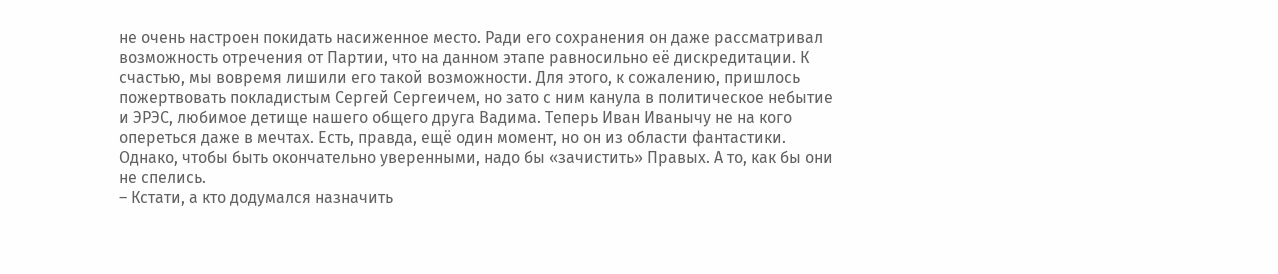не очень настроен покидать насиженное место. Ради его сохранения он даже рассматривал возможность отречения от Партии, что на данном этапе равносильно её дискредитации. К счастью, мы вовремя лишили его такой возможности. Для этого, к сожалению, пришлось пожертвовать покладистым Сергей Сергеичем, но зато с ним канула в политическое небытие и ЭРЭС, любимое детище нашего общего друга Вадима. Теперь Иван Иванычу не на кого опереться даже в мечтах. Есть, правда, ещё один момент, но он из области фантастики. Однако, чтобы быть окончательно уверенными, надо бы «зачистить» Правых. А то, как бы они не спелись.
– Кстати, а кто додумался назначить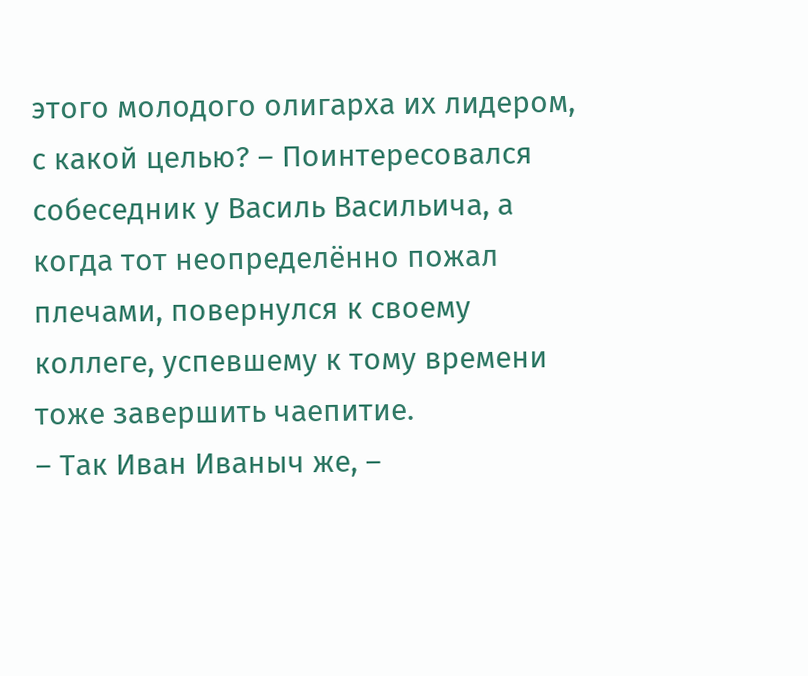этого молодого олигарха их лидером, с какой целью? – Поинтересовался собеседник у Василь Васильича, а когда тот неопределённо пожал плечами, повернулся к своему коллеге, успевшему к тому времени тоже завершить чаепитие.
– Так Иван Иваныч же, –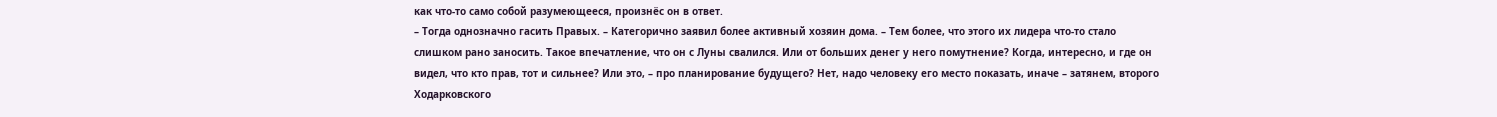как что-то само собой разумеющееся, произнёс он в ответ.
– Тогда однозначно гасить Правых. – Категорично заявил более активный хозяин дома. – Тем более, что этого их лидера что-то стало слишком рано заносить. Такое впечатление, что он с Луны свалился. Или от больших денег у него помутнение? Когда, интересно, и где он видел, что кто прав, тот и сильнее? Или это, – про планирование будущего? Нет, надо человеку его место показать, иначе – затянем, второго Ходарковского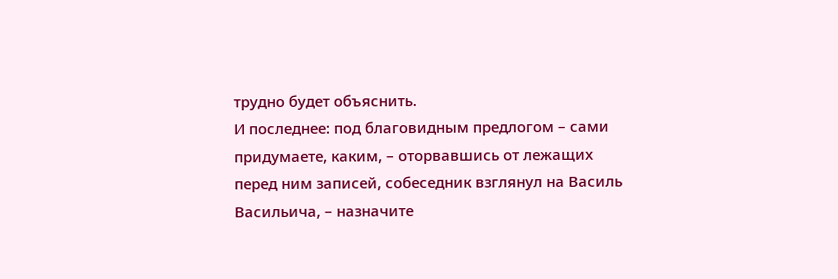трудно будет объяснить.
И последнее: под благовидным предлогом – сами придумаете, каким, – оторвавшись от лежащих перед ним записей, собеседник взглянул на Василь Васильича, – назначите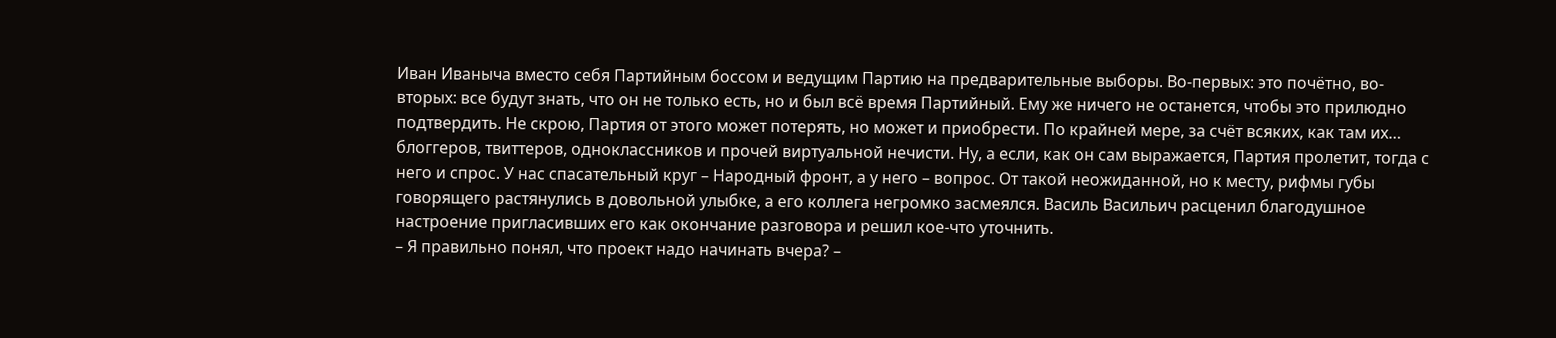Иван Иваныча вместо себя Партийным боссом и ведущим Партию на предварительные выборы. Во-первых: это почётно, во-вторых: все будут знать, что он не только есть, но и был всё время Партийный. Ему же ничего не останется, чтобы это прилюдно подтвердить. Не скрою, Партия от этого может потерять, но может и приобрести. По крайней мере, за счёт всяких, как там их… блоггеров, твиттеров, одноклассников и прочей виртуальной нечисти. Ну, а если, как он сам выражается, Партия пролетит, тогда с него и спрос. У нас спасательный круг – Народный фронт, а у него – вопрос. От такой неожиданной, но к месту, рифмы губы говорящего растянулись в довольной улыбке, а его коллега негромко засмеялся. Василь Васильич расценил благодушное настроение пригласивших его как окончание разговора и решил кое-что уточнить.
– Я правильно понял, что проект надо начинать вчера? –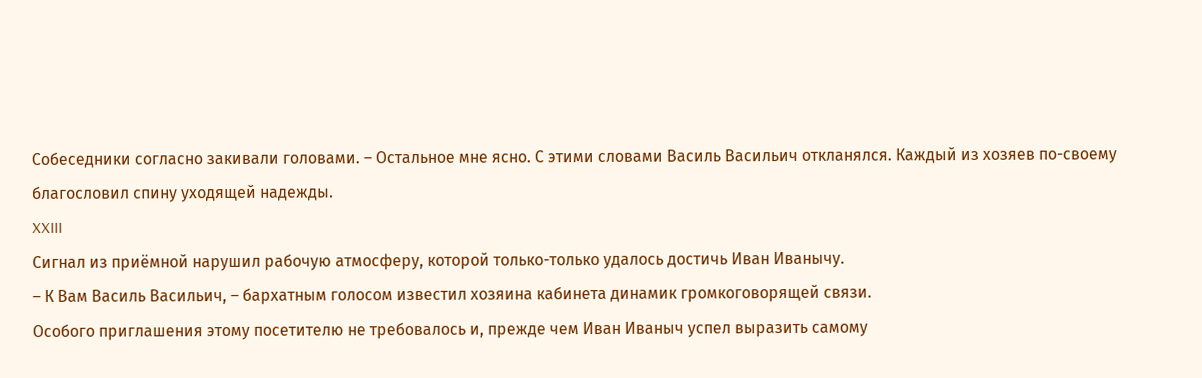Собеседники согласно закивали головами. – Остальное мне ясно. С этими словами Василь Васильич откланялся. Каждый из хозяев по-своему благословил спину уходящей надежды.
XXIII
Сигнал из приёмной нарушил рабочую атмосферу, которой только-только удалось достичь Иван Иванычу.
– К Вам Василь Васильич, – бархатным голосом известил хозяина кабинета динамик громкоговорящей связи.
Особого приглашения этому посетителю не требовалось и, прежде чем Иван Иваныч успел выразить самому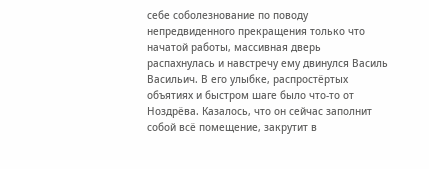себе соболезнование по поводу непредвиденного прекращения только что начатой работы, массивная дверь распахнулась и навстречу ему двинулся Василь Васильич. В его улыбке, распростёртых объятиях и быстром шаге было что-то от Ноздрёва. Казалось, что он сейчас заполнит собой всё помещение, закрутит в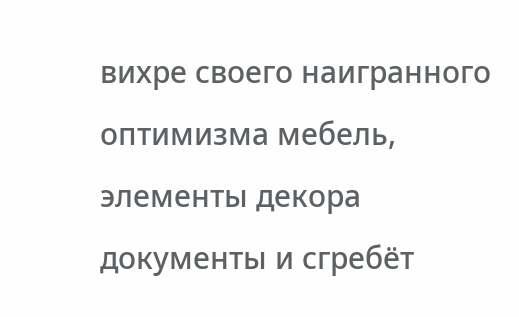вихре своего наигранного оптимизма мебель, элементы декора документы и сгребёт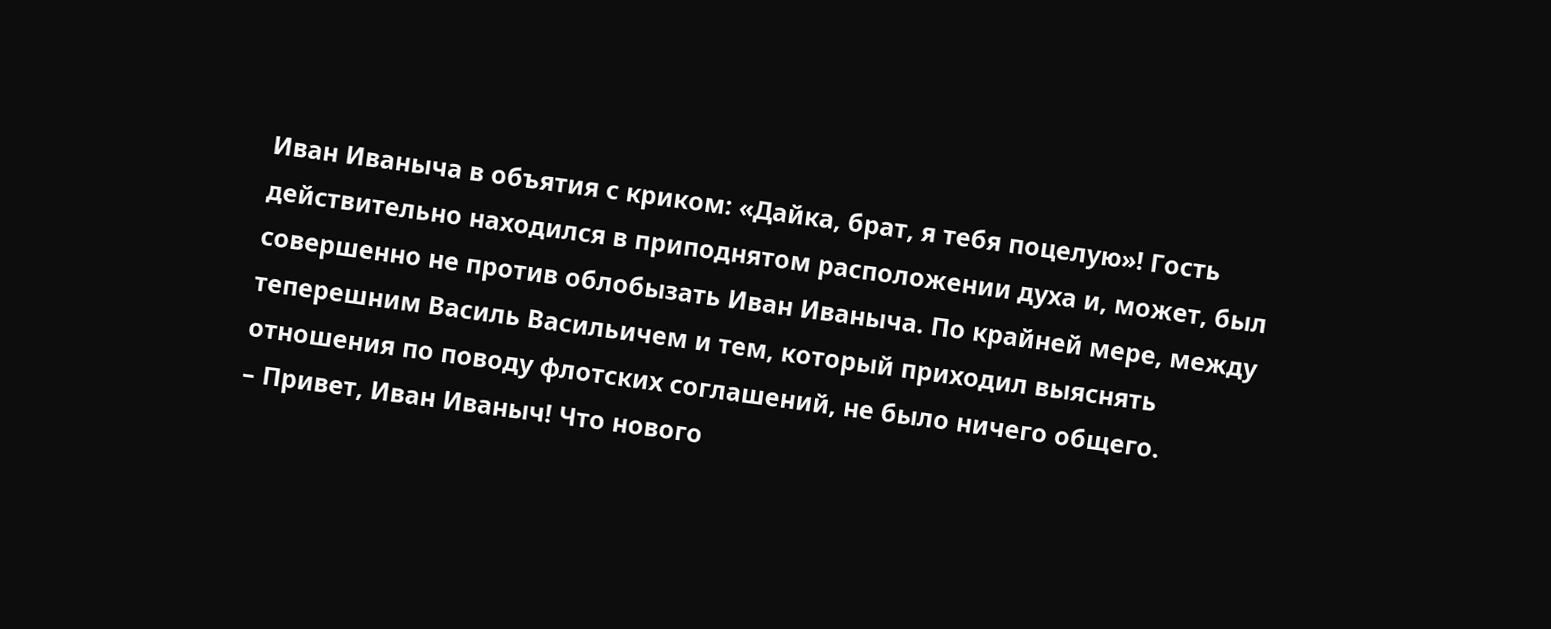Иван Иваныча в объятия с криком: «Дайка, брат, я тебя поцелую»! Гость действительно находился в приподнятом расположении духа и, может, был совершенно не против облобызать Иван Иваныча. По крайней мере, между теперешним Василь Васильичем и тем, который приходил выяснять отношения по поводу флотских соглашений, не было ничего общего.
– Привет, Иван Иваныч! Что нового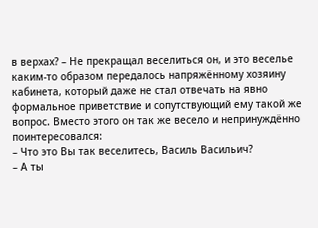в верхах? – Не прекращал веселиться он, и это веселье каким-то образом передалось напряжённому хозяину кабинета, который даже не стал отвечать на явно формальное приветствие и сопутствующий ему такой же вопрос. Вместо этого он так же весело и непринуждённо поинтересовался:
– Что это Вы так веселитесь, Василь Васильич?
– А ты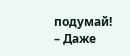подумай!
– Даже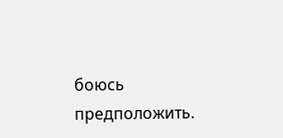боюсь предположить.